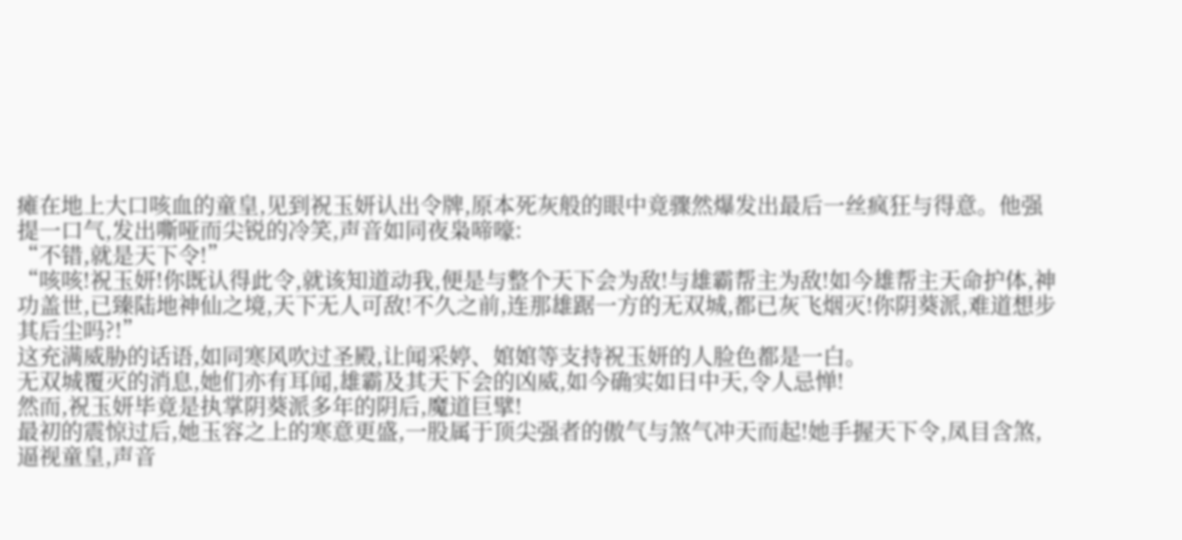瘫在地上大口咳血的童皇,见到祝玉妍认出令牌,原本死灰般的眼中竟骤然爆发出最后一丝疯狂与得意。他强提一口气,发出嘶哑而尖锐的冷笑,声音如同夜枭啼嚎:
“不错,就是天下令!”
“咳咳!祝玉妍!你既认得此令,就该知道动我,便是与整个天下会为敌!与雄霸帮主为敌!如今雄帮主天命护体,神功盖世,已臻陆地神仙之境,天下无人可敌!不久之前,连那雄踞一方的无双城,都已灰飞烟灭!你阴葵派,难道想步其后尘吗?!”
这充满威胁的话语,如同寒风吹过圣殿,让闻采婷、婠婠等支持祝玉妍的人脸色都是一白。
无双城覆灭的消息,她们亦有耳闻,雄霸及其天下会的凶威,如今确实如日中天,令人忌惮!
然而,祝玉妍毕竟是执掌阴葵派多年的阴后,魔道巨擘!
最初的震惊过后,她玉容之上的寒意更盛,一股属于顶尖强者的傲气与煞气冲天而起!她手握天下令,凤目含煞,逼视童皇,声音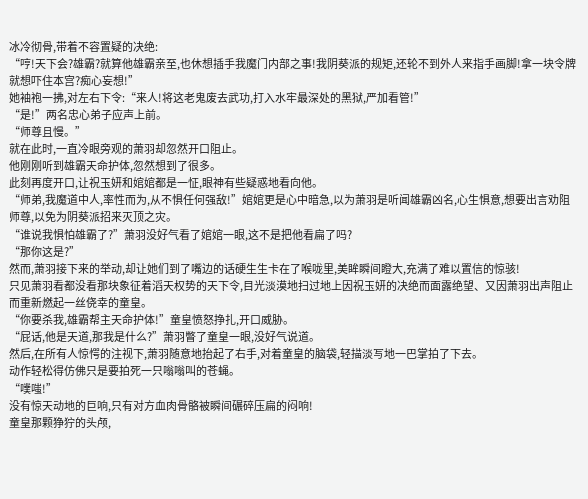冰冷彻骨,带着不容置疑的决绝:
“哼!天下会?雄霸?就算他雄霸亲至,也休想插手我魔门内部之事!我阴葵派的规矩,还轮不到外人来指手画脚!拿一块令牌就想吓住本宫?痴心妄想!”
她袖袍一拂,对左右下令:“来人!将这老鬼废去武功,打入水牢最深处的黑狱,严加看管!”
“是!”两名忠心弟子应声上前。
“师尊且慢。”
就在此时,一直冷眼旁观的萧羽却忽然开口阻止。
他刚刚听到雄霸天命护体,忽然想到了很多。
此刻再度开口,让祝玉妍和婠婠都是一怔,眼神有些疑惑地看向他。
“师弟,我魔道中人,率性而为,从不惧任何强敌!”婠婠更是心中暗急,以为萧羽是听闻雄霸凶名,心生惧意,想要出言劝阻师尊,以免为阴葵派招来灭顶之灾。
“谁说我惧怕雄霸了?”萧羽没好气看了婠婠一眼,这不是把他看扁了吗?
“那你这是?”
然而,萧羽接下来的举动,却让她们到了嘴边的话硬生生卡在了喉咙里,美眸瞬间瞪大,充满了难以置信的惊骇!
只见萧羽看都没看那块象征着滔天权势的天下令,目光淡漠地扫过地上因祝玉妍的决绝而面露绝望、又因萧羽出声阻止而重新燃起一丝侥幸的童皇。
“你要杀我,雄霸帮主天命护体!”童皇愤怒挣扎,开口威胁。
“屁话,他是天道,那我是什么?”萧羽瞥了童皇一眼,没好气说道。
然后,在所有人惊愕的注视下,萧羽随意地抬起了右手,对着童皇的脑袋,轻描淡写地一巴掌拍了下去。
动作轻松得仿佛只是要拍死一只嗡嗡叫的苍蝇。
“噗嗤!”
没有惊天动地的巨响,只有对方血肉骨骼被瞬间碾碎压扁的闷响!
童皇那颗狰狞的头颅,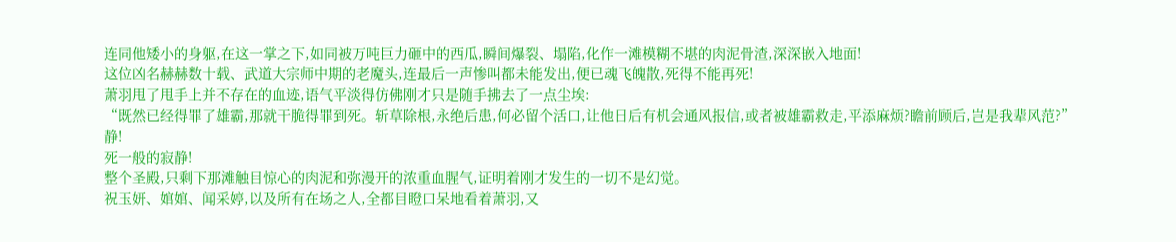连同他矮小的身躯,在这一掌之下,如同被万吨巨力砸中的西瓜,瞬间爆裂、塌陷,化作一滩模糊不堪的肉泥骨渣,深深嵌入地面!
这位凶名赫赫数十载、武道大宗师中期的老魔头,连最后一声惨叫都未能发出,便已魂飞魄散,死得不能再死!
萧羽甩了甩手上并不存在的血迹,语气平淡得仿佛刚才只是随手拂去了一点尘埃:
“既然已经得罪了雄霸,那就干脆得罪到死。斩草除根,永绝后患,何必留个活口,让他日后有机会通风报信,或者被雄霸救走,平添麻烦?瞻前顾后,岂是我辈风范?”
静!
死一般的寂静!
整个圣殿,只剩下那滩触目惊心的肉泥和弥漫开的浓重血腥气,证明着刚才发生的一切不是幻觉。
祝玉妍、婠婠、闻采婷,以及所有在场之人,全都目瞪口呆地看着萧羽,又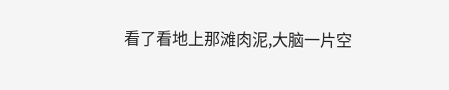看了看地上那滩肉泥,大脑一片空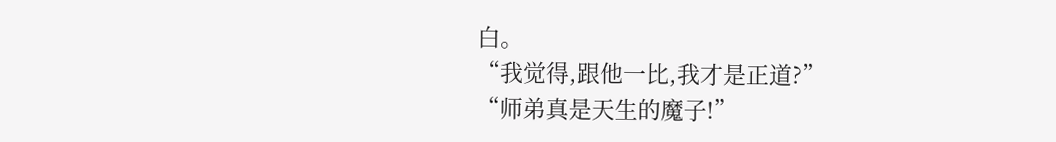白。
“我觉得,跟他一比,我才是正道?”
“师弟真是天生的魔子!”